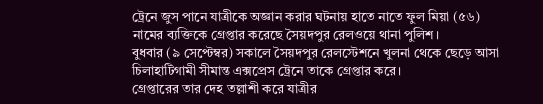ট্রেনে জুস পানে যাত্রীকে অজ্ঞান করার ঘটনায় হাতে নাতে ফুল মিয়া (৫৬) নামের ব্যক্তিকে গ্রেপ্তার করেছে সৈয়দপুর রেলওয়ে থানা পুলিশ।
বুধবার (৯ সেপ্টেম্বর) সকালে সৈয়দপুর রেলস্টেশনে খুলনা থেকে ছেড়ে আসা চিলাহাটিগামী সীমান্ত এক্সপ্রেস ট্রেনে তাকে গ্রেপ্তার করে।
গ্রেপ্তারের তার দেহ তল্লাশী করে যাত্রীর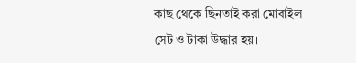কাছ থেকে ছিনতাই করা মোবাইল সেট ও টাকা উদ্ধার হয়।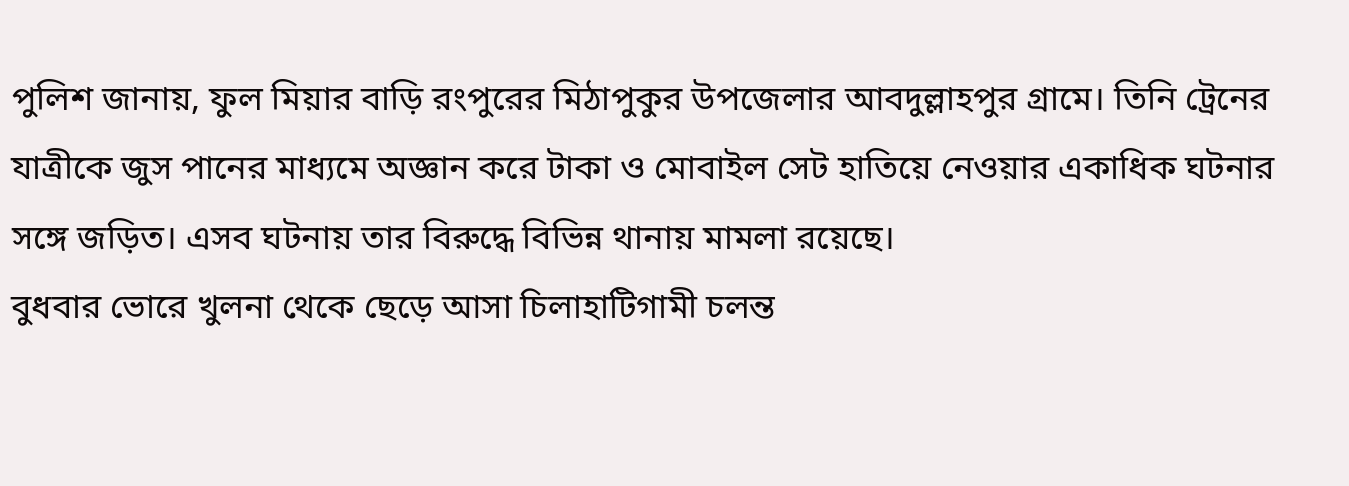পুলিশ জানায়, ফুল মিয়ার বাড়ি রংপুরের মিঠাপুকুর উপজেলার আবদুল্লাহপুর গ্রামে। তিনি ট্রেনের যাত্রীকে জুস পানের মাধ্যমে অজ্ঞান করে টাকা ও মোবাইল সেট হাতিয়ে নেওয়ার একাধিক ঘটনার সঙ্গে জড়িত। এসব ঘটনায় তার বিরুদ্ধে বিভিন্ন থানায় মামলা রয়েছে।
বুধবার ভোরে খুলনা থেকে ছেড়ে আসা চিলাহাটিগামী চলন্ত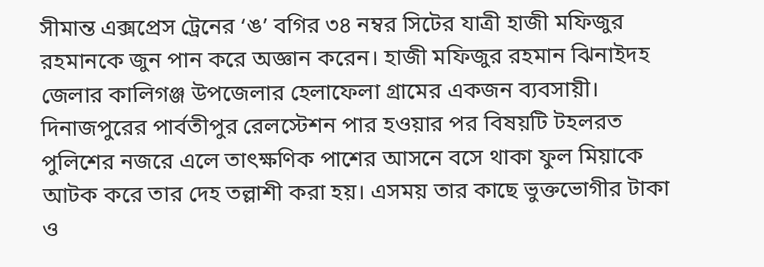সীমান্ত এক্সপ্রেস ট্রেনের ‘ঙ’ বগির ৩৪ নম্বর সিটের যাত্রী হাজী মফিজুর রহমানকে জুন পান করে অজ্ঞান করেন। হাজী মফিজুর রহমান ঝিনাইদহ জেলার কালিগঞ্জ উপজেলার হেলাফেলা গ্রামের একজন ব্যবসায়ী।
দিনাজপুরের পার্বতীপুর রেলস্টেশন পার হওয়ার পর বিষয়টি টহলরত পুলিশের নজরে এলে তাৎক্ষণিক পাশের আসনে বসে থাকা ফুল মিয়াকে আটক করে তার দেহ তল্লাশী করা হয়। এসময় তার কাছে ভুক্তভোগীর টাকা ও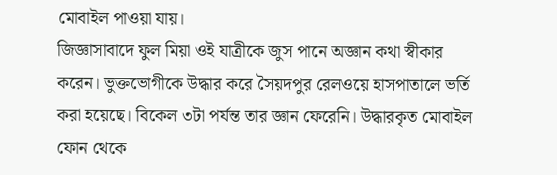মোবাইল পাওয়া যায়।
জিজ্ঞাসাবাদে ফুল মিয়া ওই যাত্রীকে জুস পানে অজ্ঞান কথা স্বীকার করেন। ভুক্তভোগীকে উদ্ধার করে সৈয়দপুর রেলওয়ে হাসপাতালে ভর্তি করা হয়েছে। বিকেল ৩টা পর্যন্ত তার জ্ঞান ফেরেনি। উদ্ধারকৃত মোবাইল ফোন থেকে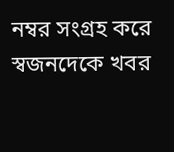নম্বর সংগ্রহ করে স্বজনদেকে খবর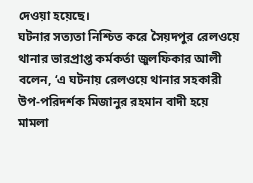দেওয়া হয়েছে।
ঘটনার সত্যতা নিশ্চিত করে সৈয়দপুর রেলওয়ে থানার ভারপ্রাপ্ত কর্মকর্তা জুলফিকার আলী বলেন, ‘এ ঘটনায় রেলওয়ে থানার সহকারী উপ-পরিদর্শক মিজানুর রহমান বাদী হয়ে মামলা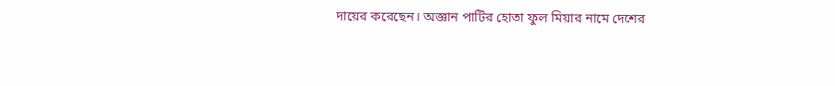দায়ের করেছেন। অজ্ঞান পাটির হোতা ফুল মিয়ার নামে দেশের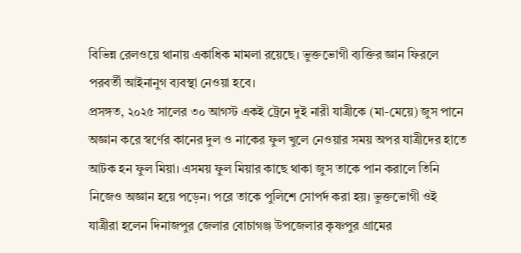বিভিন্ন রেলওয়ে থানায় একাধিক মামলা রয়েছে। ভুক্তভোগী ব্যক্তির জ্ঞান ফিরলে পরবর্তী আইনানুগ ব্যবস্থা নেওয়া হবে।
প্রসঙ্গত, ২০২৫ সালের ৩০ আগস্ট একই ট্রেনে দুই নারী যাত্রীকে (মা-মেয়ে) জুস পানে অজ্ঞান করে স্বর্ণের কানের দুল ও নাকের ফুল খুলে নেওয়ার সময় অপর যাত্রীদের হাতে আটক হন ফুল মিয়া। এসময় ফুল মিয়ার কাছে থাকা জুস তাকে পান করালে তিনি নিজেও অজ্ঞান হয়ে পড়েন। পরে তাকে পুলিশে সোপর্দ করা হয়। ভুক্তভোগী ওই যাত্রীরা হলেন দিনাজপুর জেলার বোচাগঞ্জ উপজেলার কৃষ্ণপুর গ্রামের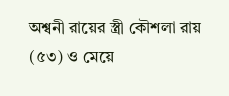অশ্বনী রায়ের স্ত্রী কৌশলা রায় (৫৩) ও মেয়ে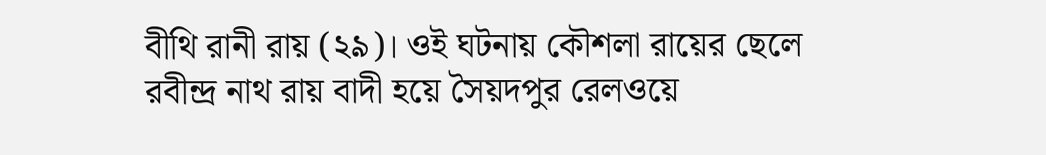বীথি রানী রায় (২৯)। ওই ঘটনায় কৌশলা রায়ের ছেলে রবীন্দ্র নাথ রায় বাদী হয়ে সৈয়দপুর রেলওয়ে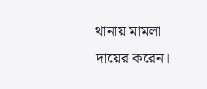থানায় মামলা দায়ের করেন।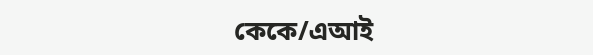কেকে/এআই